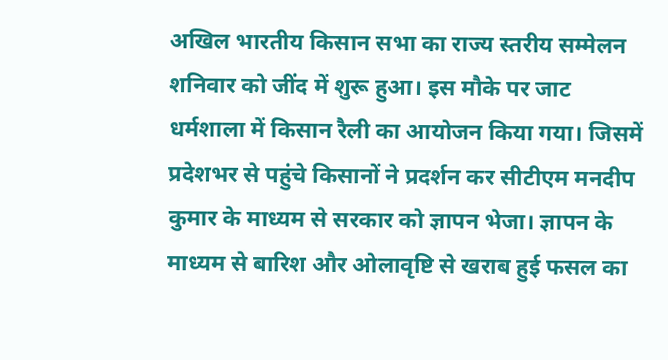अखिल भारतीय किसान सभा का राज्य स्तरीय सम्मेलन शनिवार को जींद में शुरू हुआ। इस मौके पर जाट धर्मशाला में किसान रैली का आयोजन किया गया। जिसमें प्रदेशभर से पहुंचे किसानों ने प्रदर्शन कर सीटीएम मनदीप कुमार के माध्यम से सरकार को ज्ञापन भेजा। ज्ञापन के माध्यम से बारिश और ओलावृष्टि से खराब हुई फसल का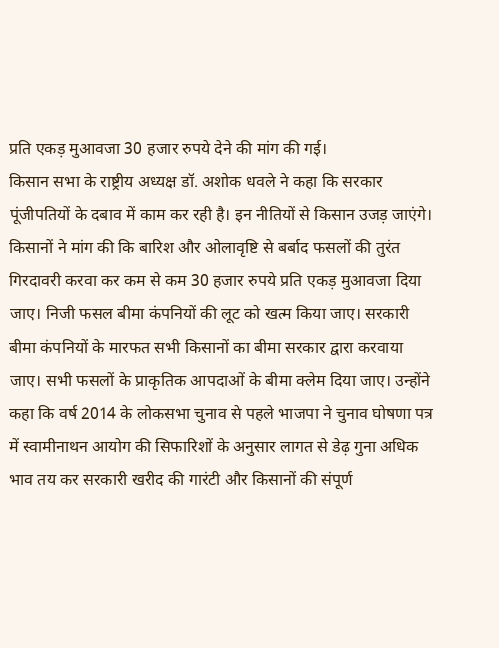प्रति एकड़ मुआवजा 30 हजार रुपये देने की मांग की गई।
किसान सभा के राष्ट्रीय अध्यक्ष डॉ. अशोक धवले ने कहा कि सरकार पूंजीपतियों के दबाव में काम कर रही है। इन नीतियों से किसान उजड़ जाएंगे। किसानों ने मांग की कि बारिश और ओलावृष्टि से बर्बाद फसलों की तुरंत गिरदावरी करवा कर कम से कम 30 हजार रुपये प्रति एकड़ मुआवजा दिया जाए। निजी फसल बीमा कंपनियों की लूट को खत्म किया जाए। सरकारी बीमा कंपनियों के मारफत सभी किसानों का बीमा सरकार द्वारा करवाया जाए। सभी फसलों के प्राकृतिक आपदाओं के बीमा क्लेम दिया जाए। उन्होंने कहा कि वर्ष 2014 के लोकसभा चुनाव से पहले भाजपा ने चुनाव घोषणा पत्र में स्वामीनाथन आयोग की सिफारिशों के अनुसार लागत से डेढ़ गुना अधिक भाव तय कर सरकारी खरीद की गारंटी और किसानों की संपूर्ण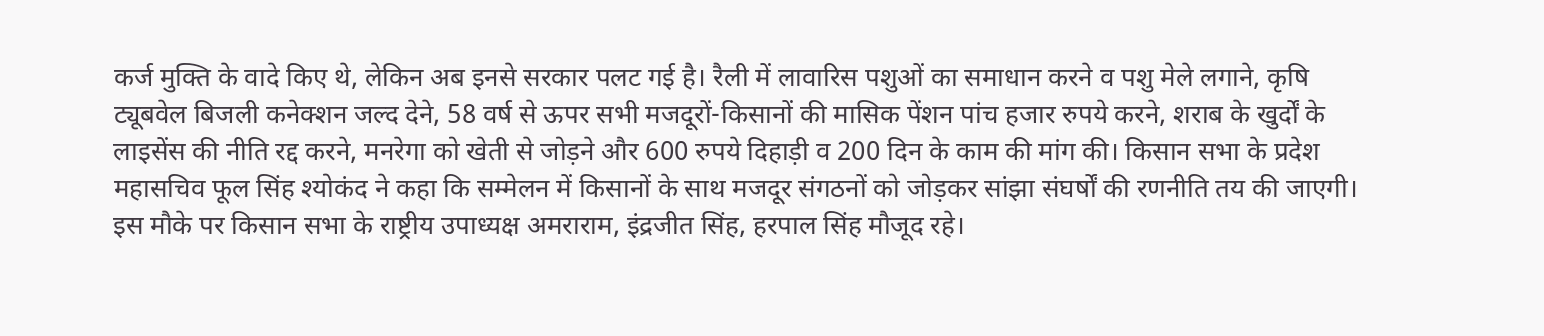कर्ज मुक्ति के वादे किए थे, लेकिन अब इनसे सरकार पलट गई है। रैली में लावारिस पशुओं का समाधान करने व पशु मेले लगाने, कृषि ट्यूबवेल बिजली कनेक्शन जल्द देने, 58 वर्ष से ऊपर सभी मजदूरों-किसानों की मासिक पेंशन पांच हजार रुपये करने, शराब के खुर्दों के लाइसेंस की नीति रद्द करने, मनरेगा को खेती से जोड़ने और 600 रुपये दिहाड़ी व 200 दिन के काम की मांग की। किसान सभा के प्रदेश महासचिव फूल सिंह श्योकंद ने कहा कि सम्मेलन में किसानों के साथ मजदूर संगठनों को जोड़कर सांझा संघर्षों की रणनीति तय की जाएगी। इस मौके पर किसान सभा के राष्ट्रीय उपाध्यक्ष अमराराम, इंद्रजीत सिंह, हरपाल सिंह मौजूद रहे।